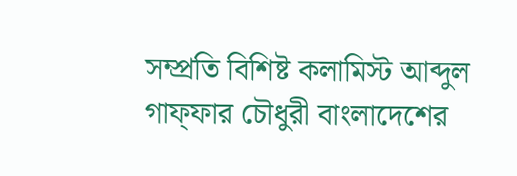সম্প্রতি বিশিষ্ট কলামিস্ট আব্দুল গাফ্ফার চৌধুরী বাংলাদেশের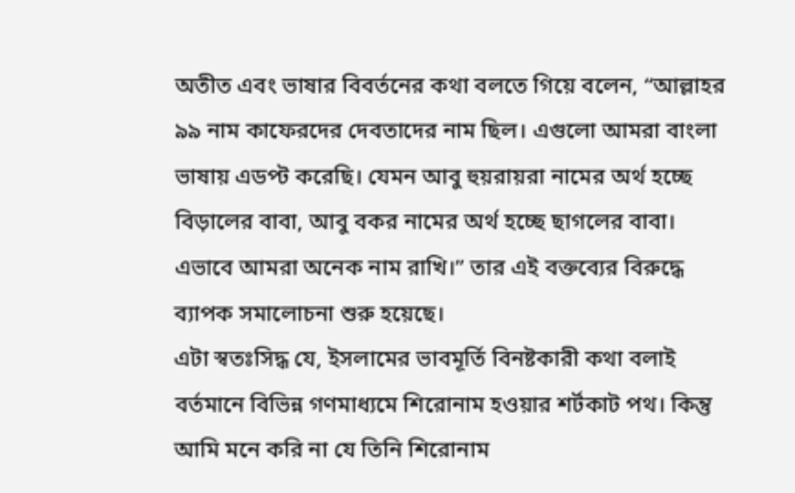অতীত এবং ভাষার বিবর্তনের কথা বলতে গিয়ে বলেন, “আল্লাহর ৯৯ নাম কাফেরদের দেবতাদের নাম ছিল। এগুলো আমরা বাংলা ভাষায় এডপ্ট করেছি। যেমন আবু হুয়রায়রা নামের অর্থ হচ্ছে বিড়ালের বাবা, আবু বকর নামের অর্থ হচ্ছে ছাগলের বাবা। এভাবে আমরা অনেক নাম রাখি।” তার এই বক্তব্যের বিরুদ্ধে ব্যাপক সমালোচনা শুরু হয়েছে।
এটা স্বতঃসিদ্ধ যে, ইসলামের ভাবমূর্তি বিনষ্টকারী কথা বলাই বর্তমানে বিভিন্ন গণমাধ্যমে শিরোনাম হওয়ার শর্টকাট পথ। কিন্তু আমি মনে করি না যে তিনি শিরোনাম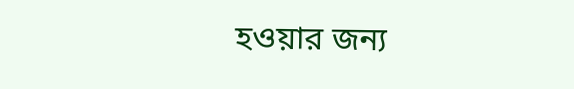হওয়ার জন্য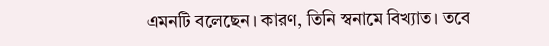এমনটি বলেছেন। কারণ, তিনি স্বনামে বিখ্যাত। তবে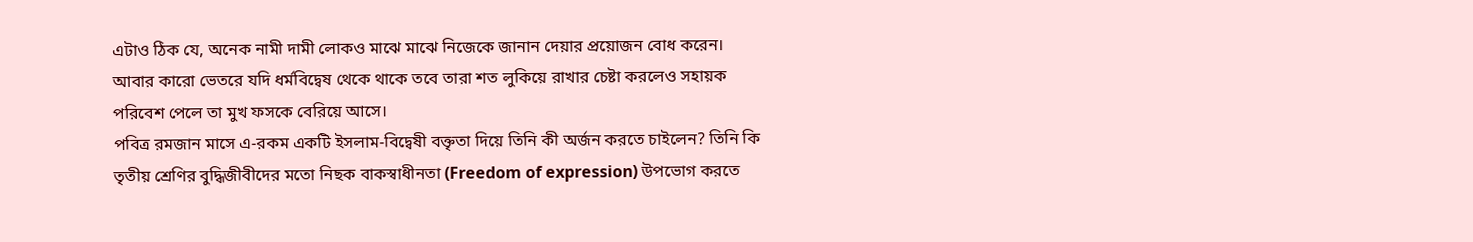এটাও ঠিক যে, অনেক নামী দামী লোকও মাঝে মাঝে নিজেকে জানান দেয়ার প্রয়োজন বোধ করেন। আবার কারো ভেতরে যদি ধর্মবিদ্বেষ থেকে থাকে তবে তারা শত লুকিয়ে রাখার চেষ্টা করলেও সহায়ক পরিবেশ পেলে তা মুখ ফসকে বেরিয়ে আসে।
পবিত্র রমজান মাসে এ-রকম একটি ইসলাম-বিদ্বেষী বক্তৃতা দিয়ে তিনি কী অর্জন করতে চাইলেন? তিনি কি তৃতীয় শ্রেণির বুদ্ধিজীবীদের মতো নিছক বাকস্বাধীনতা (Freedom of expression) উপভোগ করতে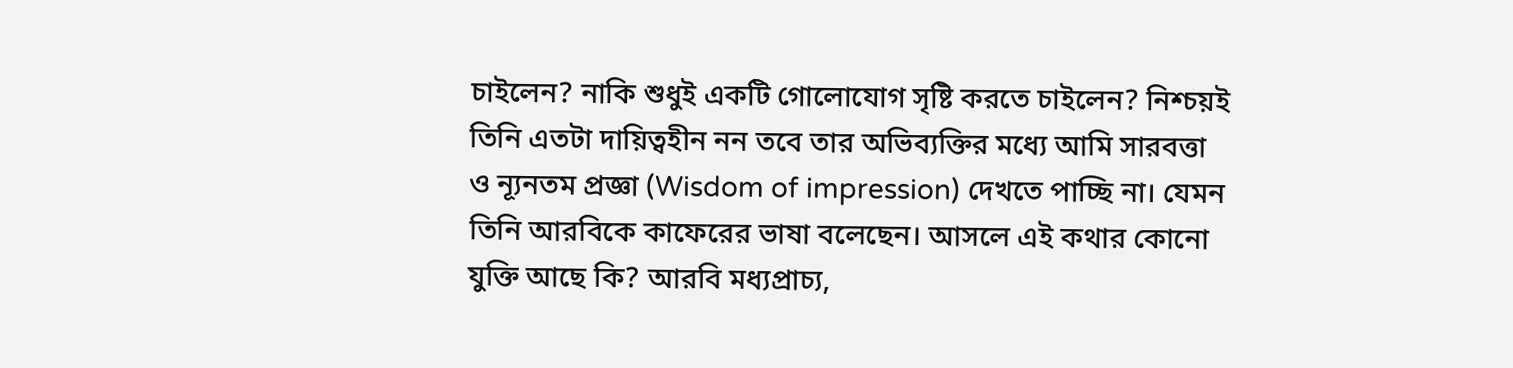চাইলেন? নাকি শুধুই একটি গোলোযোগ সৃষ্টি করতে চাইলেন? নিশ্চয়ই তিনি এতটা দায়িত্বহীন নন তবে তার অভিব্যক্তির মধ্যে আমি সারবত্তা ও ন্যূনতম প্রজ্ঞা (Wisdom of impression) দেখতে পাচ্ছি না। যেমন তিনি আরবিকে কাফেরের ভাষা বলেছেন। আসলে এই কথার কোনো যুক্তি আছে কি? আরবি মধ্যপ্রাচ্য,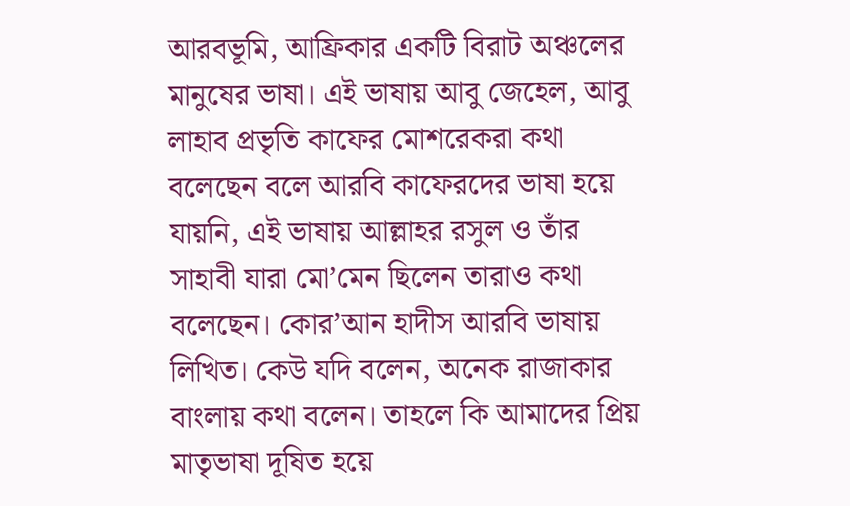আরবভূমি, আফ্রিকার একটি বিরাট অঞ্চলের মানুষের ভাষা। এই ভাষায় আবু জেহেল, আবু লাহাব প্রভৃতি কাফের মোশরেকরা কথা বলেছেন বলে আরবি কাফেরদের ভাষা হয়ে যায়নি, এই ভাষায় আল্লাহর রসুল ও তাঁর সাহাবী যারা মো’মেন ছিলেন তারাও কথা বলেছেন। কোর’আন হাদীস আরবি ভাষায় লিখিত। কেউ যদি বলেন, অনেক রাজাকার বাংলায় কথা বলেন। তাহলে কি আমাদের প্রিয় মাতৃভাষা দূষিত হয়ে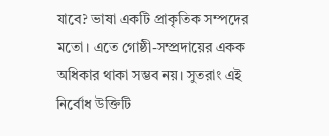যাবে? ভাষা একটি প্রাকৃতিক সম্পদের মতো। এতে গোষ্ঠী-সম্প্রদায়ের একক অধিকার থাকা সম্ভব নয়। সুতরাং এই নির্বোধ উক্তিটি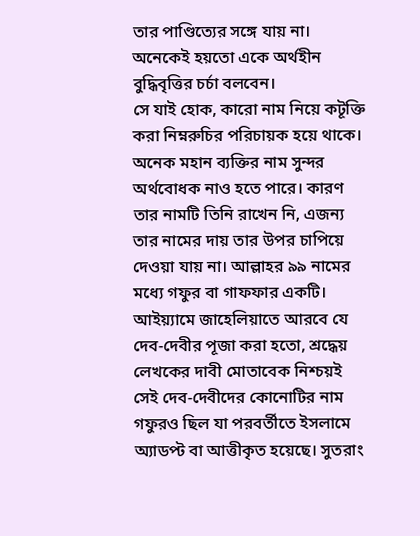তার পাণ্ডিত্যের সঙ্গে যায় না। অনেকেই হয়তো একে অর্থহীন বুদ্ধিবৃত্তির চর্চা বলবেন।
সে যাই হোক, কারো নাম নিয়ে কটূক্তি করা নিম্নরুচির পরিচায়ক হয়ে থাকে। অনেক মহান ব্যক্তির নাম সুন্দর অর্থবোধক নাও হতে পারে। কারণ তার নামটি তিনি রাখেন নি, এজন্য তার নামের দায় তার উপর চাপিয়ে দেওয়া যায় না। আল্লাহর ৯৯ নামের মধ্যে গফুর বা গাফফার একটি। আইয়্যামে জাহেলিয়াতে আরবে যে দেব-দেবীর পূজা করা হতো, শ্রদ্ধেয় লেখকের দাবী মোতাবেক নিশ্চয়ই সেই দেব-দেবীদের কোনোটির নাম গফুরও ছিল যা পরবর্তীতে ইসলামে অ্যাডপ্ট বা আত্তীকৃত হয়েছে। সুতরাং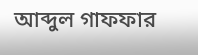আব্দুল গাফফার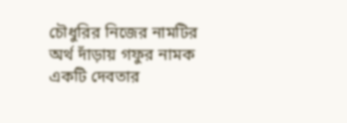চৌধুরির নিজের নামটির অর্থ দাঁড়ায় গফুর নামক একটি দেবতার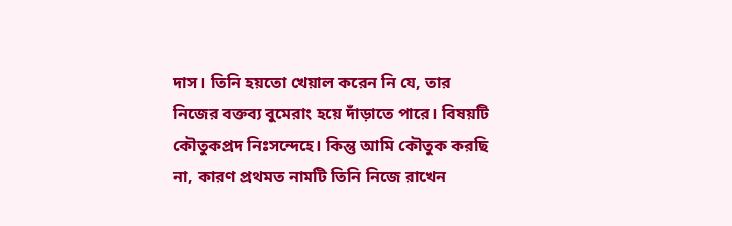দাস। তিনি হয়তো খেয়াল করেন নি যে, তার নিজের বক্তব্য বুমেরাং হয়ে দাঁড়াতে পারে। বিষয়টি কৌতুকপ্রদ নিঃসন্দেহে। কিন্তু আমি কৌতুক করছি না, কারণ প্রথমত নামটি তিনি নিজে রাখেন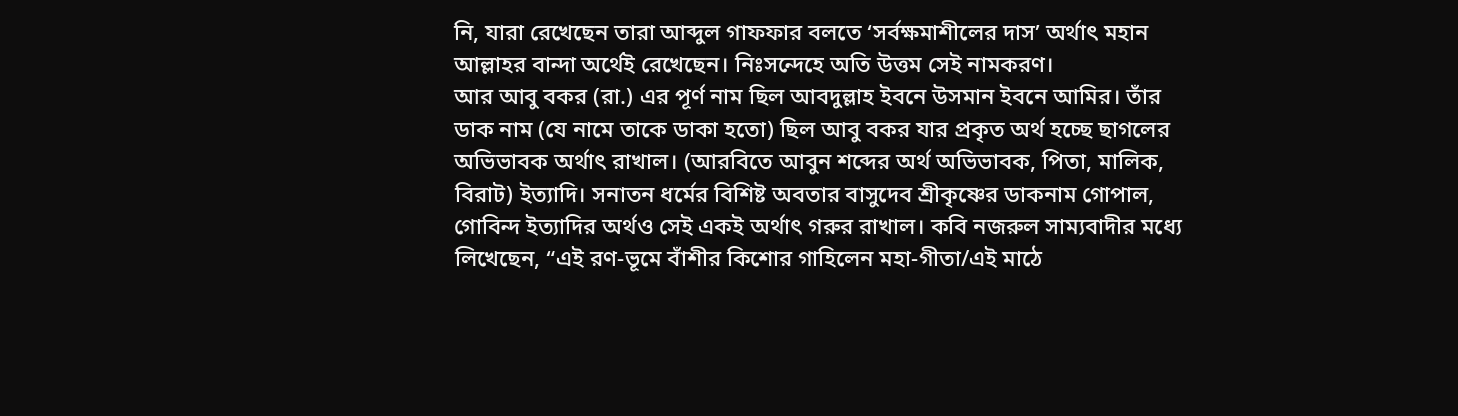নি, যারা রেখেছেন তারা আব্দুল গাফফার বলতে ‘সর্বক্ষমাশীলের দাস’ অর্থাৎ মহান আল্লাহর বান্দা অর্থেই রেখেছেন। নিঃসন্দেহে অতি উত্তম সেই নামকরণ।
আর আবু বকর (রা.) এর পূর্ণ নাম ছিল আবদুল্লাহ ইবনে উসমান ইবনে আমির। তাঁর ডাক নাম (যে নামে তাকে ডাকা হতো) ছিল আবু বকর যার প্রকৃত অর্থ হচ্ছে ছাগলের অভিভাবক অর্থাৎ রাখাল। (আরবিতে আবুন শব্দের অর্থ অভিভাবক, পিতা, মালিক, বিরাট) ইত্যাদি। সনাতন ধর্মের বিশিষ্ট অবতার বাসুদেব শ্রীকৃষ্ণের ডাকনাম গোপাল, গোবিন্দ ইত্যাদির অর্থও সেই একই অর্থাৎ গরুর রাখাল। কবি নজরুল সাম্যবাদীর মধ্যে লিখেছেন, “এই রণ-ভূমে বাঁশীর কিশোর গাহিলেন মহা-গীতা/এই মাঠে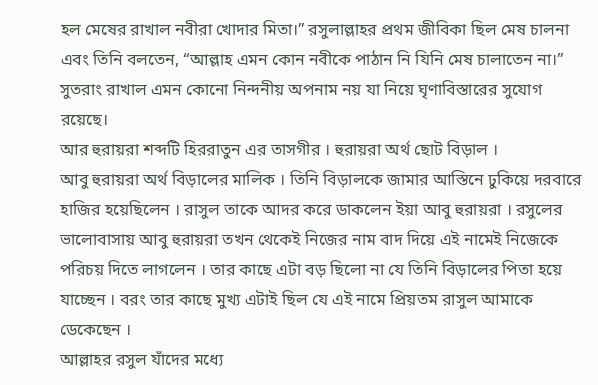হল মেষের রাখাল নবীরা খোদার মিতা।” রসুলাল্লাহর প্রথম জীবিকা ছিল মেষ চালনা এবং তিনি বলতেন, “আল্লাহ এমন কোন নবীকে পাঠান নি যিনি মেষ চালাতেন না।” সুতরাং রাখাল এমন কোনো নিন্দনীয় অপনাম নয় যা নিয়ে ঘৃণাবিস্তারের সুযোগ রয়েছে।
আর হুরায়রা শব্দটি হিররাতুন এর তাসগীর । হুরায়রা অর্থ ছোট বিড়াল ।
আবু হুরায়রা অর্থ বিড়ালের মালিক । তিনি বিড়ালকে জামার আস্তিনে ঢুকিয়ে দরবারে হাজির হয়েছিলেন । রাসুল তাকে আদর করে ডাকলেন ইয়া আবু হুরায়রা । রসুলের ভালোবাসায় আবু হুরায়রা তখন থেকেই নিজের নাম বাদ দিয়ে এই নামেই নিজেকে পরিচয় দিতে লাগলেন । তার কাছে এটা বড় ছিলো না যে তিনি বিড়ালের পিতা হয়ে যাচ্ছেন । বরং তার কাছে মুখ্য এটাই ছিল যে এই নামে প্রিয়তম রাসুল আমাকে ডেকেছেন ।
আল্লাহর রসুল যাঁদের মধ্যে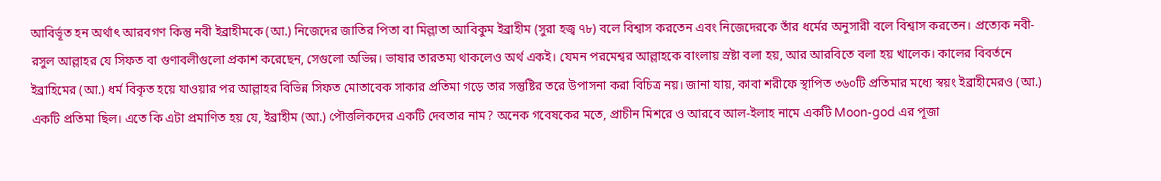আবির্ভূত হন অর্থাৎ আরবগণ কিন্তু নবী ইব্রাহীমকে (আ.) নিজেদের জাতির পিতা বা মিল্লাতা আবিকুম ইব্রাহীম (সুরা হজ্ব ৭৮) বলে বিশ্বাস করতেন এবং নিজেদেরকে তাঁর ধর্মের অনুসারী বলে বিশ্বাস করতেন। প্রত্যেক নবী-রসুল আল্লাহর যে সিফত বা গুণাবলীগুলো প্রকাশ করেছেন, সেগুলো অভিন্ন। ভাষার তারতম্য থাকলেও অর্থ একই। যেমন পরমেশ্বর আল্লাহকে বাংলায় স্রষ্টা বলা হয়, আর আরবিতে বলা হয় খালেক। কালের বিবর্তনে ইব্রাহিমের (আ.) ধর্ম বিকৃত হয়ে যাওয়ার পর আল্লাহর বিভিন্ন সিফত মোতাবেক সাকার প্রতিমা গড়ে তার সন্তুষ্টির তরে উপাসনা করা বিচিত্র নয়। জানা যায়, কাবা শরীফে স্থাপিত ৩৬০টি প্রতিমার মধ্যে স্বয়ং ইব্রাহীমেরও (আ.) একটি প্রতিমা ছিল। এতে কি এটা প্রমাণিত হয় যে, ইব্রাহীম (আ.) পৌত্তলিকদের একটি দেবতার নাম? অনেক গবেষকের মতে, প্রাচীন মিশরে ও আরবে আল-ইলাহ নামে একটি Moon-god এর পূজা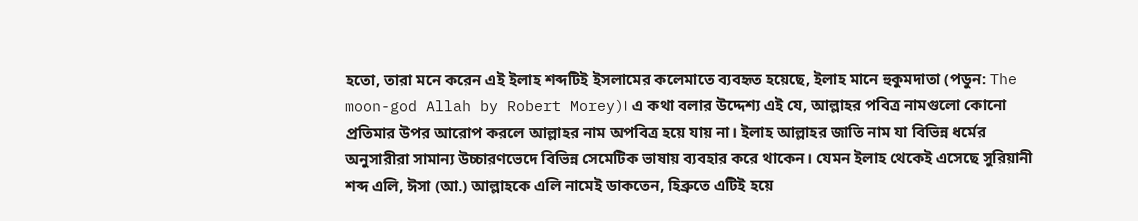হতো, তারা মনে করেন এই ইলাহ শব্দটিই ইসলামের কলেমাতে ব্যবহৃত হয়েছে, ইলাহ মানে হুকুমদাতা (পডুন: The moon-god Allah by Robert Morey)। এ কথা বলার উদ্দেশ্য এই যে, আল্লাহর পবিত্র নামগুলো কোনো প্রতিমার উপর আরোপ করলে আল্লাহর নাম অপবিত্র হয়ে যায় না। ইলাহ আল্লাহর জাতি নাম যা বিভিন্ন ধর্মের অনুসারীরা সামান্য উচ্চারণভেদে বিভিন্ন সেমেটিক ভাষায় ব্যবহার করে থাকেন। যেমন ইলাহ থেকেই এসেছে সুরিয়ানী শব্দ এলি, ঈসা (আ.) আল্লাহকে এলি নামেই ডাকতেন, হিব্রুতে এটিই হয়ে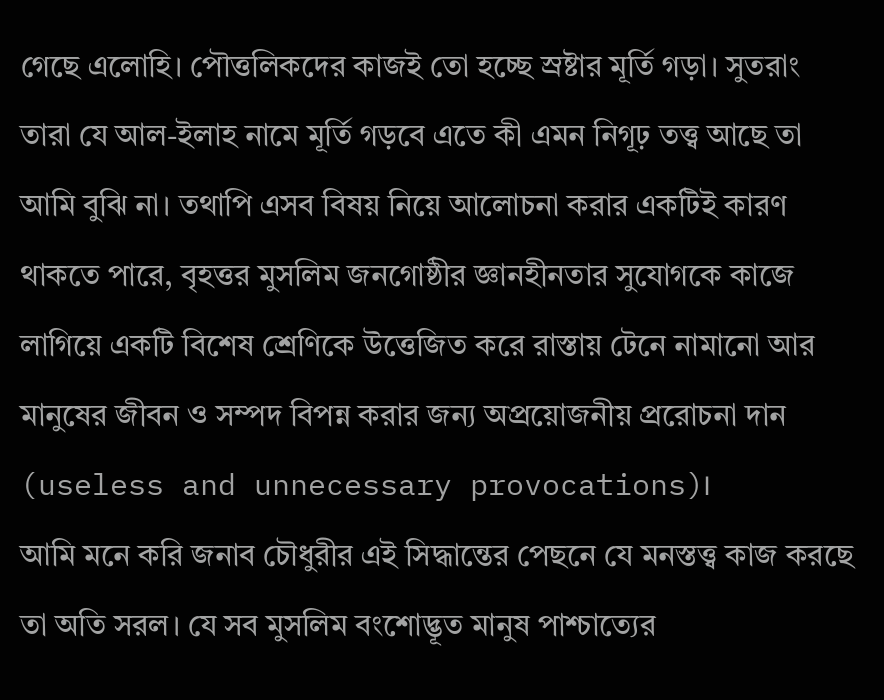গেছে এলোহি। পৌত্তলিকদের কাজই তো হচ্ছে স্রষ্টার মূর্তি গড়া। সুতরাং তারা যে আল-ইলাহ নামে মূর্তি গড়বে এতে কী এমন নিগূঢ় তত্ত্ব আছে তা আমি বুঝি না। তথাপি এসব বিষয় নিয়ে আলোচনা করার একটিই কারণ থাকতে পারে, বৃহত্তর মুসলিম জনগোষ্ঠীর জ্ঞানহীনতার সুযোগকে কাজে লাগিয়ে একটি বিশেষ শ্রেণিকে উত্তেজিত করে রাস্তায় টেনে নামানো আর মানুষের জীবন ও সম্পদ বিপন্ন করার জন্য অপ্রয়োজনীয় প্ররোচনা দান (useless and unnecessary provocations)।
আমি মনে করি জনাব চৌধুরীর এই সিদ্ধান্তের পেছনে যে মনস্তত্ত্ব কাজ করছে তা অতি সরল। যে সব মুসলিম বংশোদ্ভূত মানুষ পাশ্চাত্যের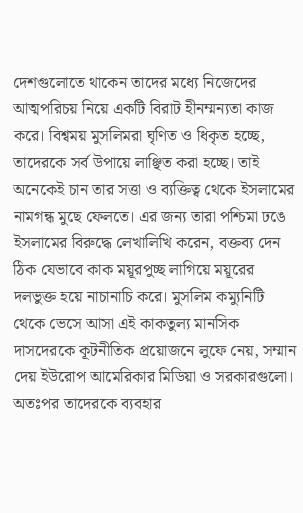দেশগুলোতে থাকেন তাদের মধ্যে নিজেদের আত্মপরিচয় নিয়ে একটি বিরাট হীনম্মন্যতা কাজ করে। বিশ্বময় মুসলিমরা ঘৃণিত ও ধিকৃত হচ্ছে, তাদেরকে সর্ব উপায়ে লাঞ্ছিত করা হচ্ছে। তাই অনেকেই চান তার সত্তা ও ব্যক্তিত্ব থেকে ইসলামের নামগন্ধ মুছে ফেলতে। এর জন্য তারা পশ্চিমা ঢঙে ইসলামের বিরুদ্ধে লেখালিখি করেন, বক্তব্য দেন ঠিক যেভাবে কাক ময়ূরপুচ্ছ লাগিয়ে ময়ূরের দলভুক্ত হয়ে নাচানাচি করে। মুসলিম কম্যুনিটি থেকে ভেসে আসা এই কাকতুল্য মানসিক দাসদেরকে কূটনীতিক প্রয়োজনে লুফে নেয়, সম্মান দেয় ইউরোপ আমেরিকার মিডিয়া ও সরকারগুলো। অতঃপর তাদেরকে ব্যবহার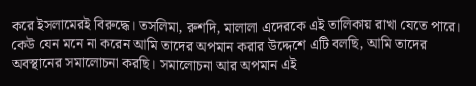করে ইসলামেরই বিরুদ্ধে। তসলিমা, রুশদি, মালালা এদেরকে এই তালিকায় রাখা যেতে পারে।
কেউ যেন মনে না করেন আমি তাদের অপমান করার উদ্দেশে এটি বলছি, আমি তাদের অবস্থানের সমালোচনা করছি। সমালোচনা আর অপমান এই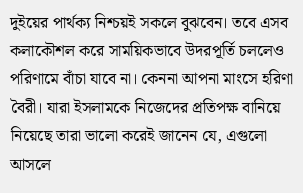দুইয়ের পার্থক্য নিশ্চয়ই সকলে বুঝবেন। তবে এসব কলাকৌশল করে সাময়িকভাবে উদরপূর্তি চললেও পরিণামে বাঁচা যাবে না। কেননা আপনা মাংসে হরিণা বৈরী। যারা ইসলামকে নিজেদের প্রতিপক্ষ বানিয়ে নিয়েছে তারা ভালো করেই জানেন যে, এগুলো আসলে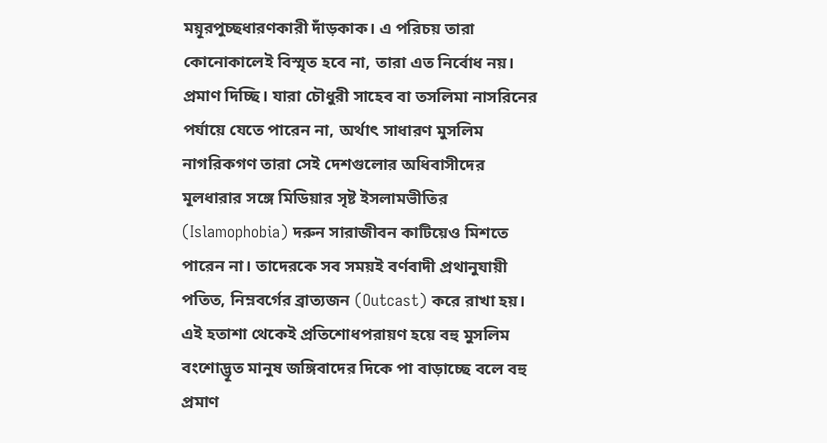ময়ূরপুচ্ছধারণকারী দাঁড়কাক। এ পরিচয় তারা কোনোকালেই বিস্মৃত হবে না, তারা এত নির্বোধ নয়। প্রমাণ দিচ্ছি। যারা চৌধুরী সাহেব বা তসলিমা নাসরিনের পর্যায়ে যেতে পারেন না, অর্থাৎ সাধারণ মুসলিম নাগরিকগণ তারা সেই দেশগুলোর অধিবাসীদের মূলধারার সঙ্গে মিডিয়ার সৃষ্ট ইসলামভীতির (Islamophobia) দরুন সারাজীবন কাটিয়েও মিশতে পারেন না। তাদেরকে সব সময়ই বর্ণবাদী প্রথানুযায়ী পতিত, নিম্নবর্গের ব্রাত্যজন (Outcast) করে রাখা হয়। এই হতাশা থেকেই প্রতিশোধপরায়ণ হয়ে বহু মুসলিম বংশোদ্ভূত মানুষ জঙ্গিবাদের দিকে পা বাড়াচ্ছে বলে বহু প্রমাণ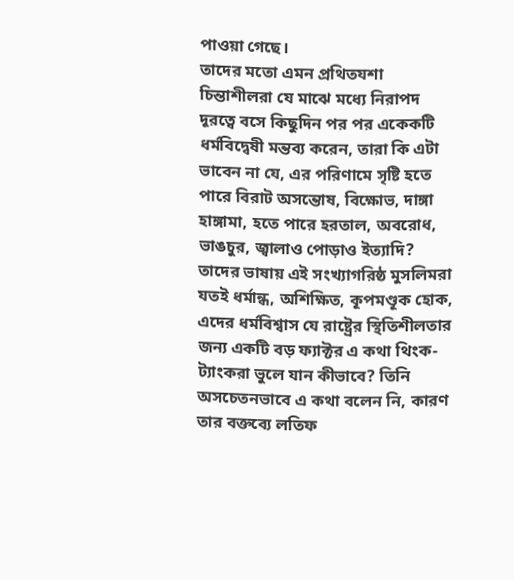পাওয়া গেছে।
তাদের মতো এমন প্রথিতযশা চিন্তাশীলরা যে মাঝে মধ্যে নিরাপদ দূরত্বে বসে কিছুদিন পর পর একেকটি ধর্মবিদ্বেষী মন্তব্য করেন, তারা কি এটা ভাবেন না যে, এর পরিণামে সৃষ্টি হতে পারে বিরাট অসন্তোষ, বিক্ষোভ, দাঙ্গা হাঙ্গামা, হতে পারে হরতাল, অবরোধ, ভাঙচুর, জ্বালাও পোড়াও ইত্যাদি? তাদের ভাষায় এই সংখ্যাগরিষ্ঠ মুসলিমরা যতই ধর্মান্ধ, অশিক্ষিত, কূপমণ্ডূক হোক, এদের ধর্মবিশ্বাস যে রাষ্ট্রের স্থিতিশীলতার জন্য একটি বড় ফ্যাক্টর এ কথা থিংক-ট্যাংকরা ভুলে যান কীভাবে? তিনি অসচেতনভাবে এ কথা বলেন নি, কারণ তার বক্তব্যে লতিফ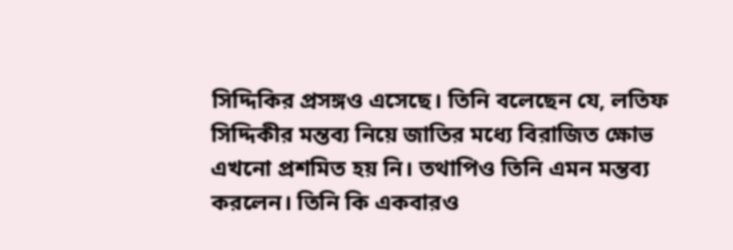সিদ্দিকির প্রসঙ্গও এসেছে। তিনি বলেছেন যে, লতিফ সিদ্দিকীর মন্তব্য নিয়ে জাতির মধ্যে বিরাজিত ক্ষোভ এখনো প্রশমিত হয় নি। তথাপিও তিনি এমন মন্তব্য করলেন। তিনি কি একবারও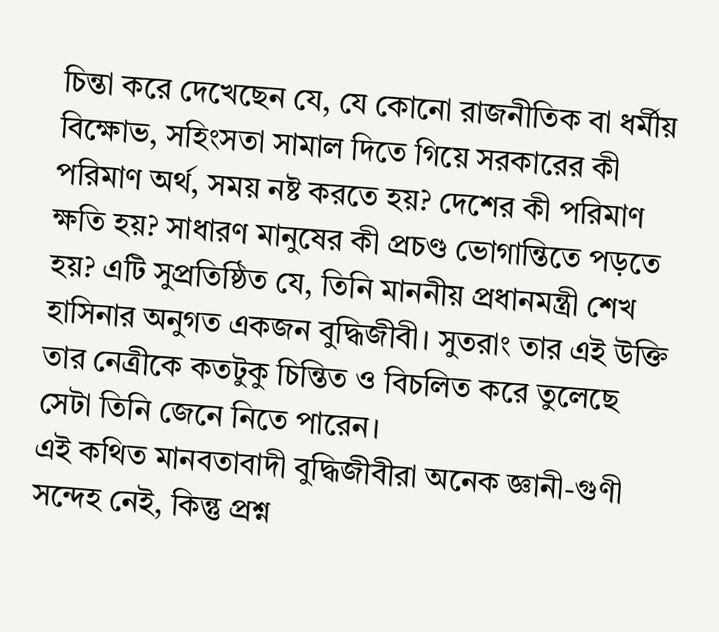চিন্তা করে দেখেছেন যে, যে কোনো রাজনীতিক বা ধর্মীয় বিক্ষোভ, সহিংসতা সামাল দিতে গিয়ে সরকারের কী পরিমাণ অর্থ, সময় নষ্ট করতে হয়? দেশের কী পরিমাণ ক্ষতি হয়? সাধারণ মানুষের কী প্রচণ্ড ভোগান্তিতে পড়তে হয়? এটি সুপ্রতিষ্ঠিত যে, তিনি মাননীয় প্রধানমন্ত্রী শেখ হাসিনার অনুগত একজন বুদ্ধিজীবী। সুতরাং তার এই উক্তি তার নেত্রীকে কতটুকু চিন্তিত ও বিচলিত করে তুলেছে সেটা তিনি জেনে নিতে পারেন।
এই কথিত মানবতাবাদী বুদ্ধিজীবীরা অনেক জ্ঞানী-গুণী সন্দেহ নেই, কিন্তু প্রশ্ন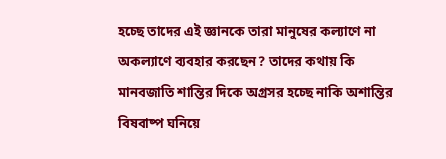হচ্ছে তাদের এই জ্ঞানকে তারা মানুষের কল্যাণে না অকল্যাণে ব্যবহার করছেন? তাদের কথায় কি মানবজাতি শান্তির দিকে অগ্রসর হচ্ছে নাকি অশান্তির বিষবাষ্প ঘনিয়ে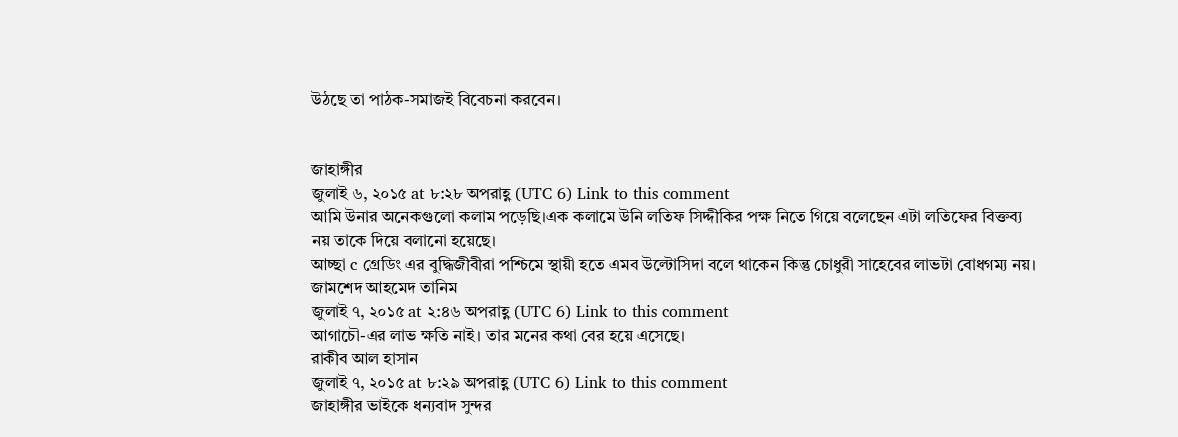উঠছে তা পাঠক-সমাজই বিবেচনা করবেন।


জাহাঙ্গীর
জুলাই ৬, ২০১৫ at ৮:২৮ অপরাহ্ণ (UTC 6) Link to this comment
আমি উনার অনেকগুলো কলাম পড়েছি।এক কলামে উনি লতিফ সিদ্দীকির পক্ষ নিতে গিয়ে বলেছেন এটা লতিফের বিক্তব্য নয় তাকে দিয়ে বলানো হয়েছে।
আচ্ছা c গ্রেডিং এর বুদ্ধিজীবীরা পশ্চিমে স্থায়ী হতে এমব উল্টোসিদা বলে থাকেন কিন্তু চোধুরী সাহেবের লাভটা বোধগম্য নয়।
জামশেদ আহমেদ তানিম
জুলাই ৭, ২০১৫ at ২:৪৬ অপরাহ্ণ (UTC 6) Link to this comment
আগাচৌ-এর লাভ ক্ষতি নাই। তার মনের কথা বের হয়ে এসেছে।
রাকীব আল হাসান
জুলাই ৭, ২০১৫ at ৮:২৯ অপরাহ্ণ (UTC 6) Link to this comment
জাহাঙ্গীর ভাইকে ধন্যবাদ সুন্দর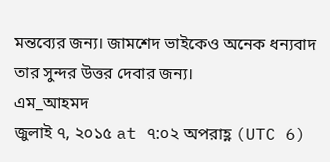মন্তব্যের জন্য। জামশেদ ভাইকেও অনেক ধন্যবাদ তার সুন্দর উত্তর দেবার জন্য।
এম_আহমদ
জুলাই ৭, ২০১৫ at ৭:০২ অপরাহ্ণ (UTC 6)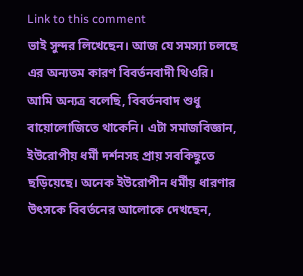Link to this comment
ভাই সুন্দর লিখেছেন। আজ যে সমস্যা চলছে এর অন্যতম কারণ বিবর্তনবাদী থিওরি। আমি অন্যত্র বলেছি, বিবর্তনবাদ শুধু বায়োলোজিতে থাকেনি। এটা সমাজবিজ্ঞান, ইউরোপীয় ধর্মী দর্শনসহ প্রায় সবকিছুতে ছড়িয়েছে। অনেক ইউরোপীন ধর্মীয় ধারণার উৎসকে বিবর্তনের আলোকে দেখছেন,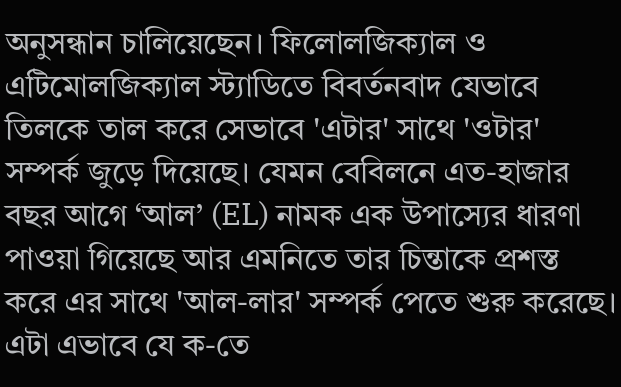অনুসন্ধান চালিয়েছেন। ফিলোলজিক্যাল ও এটিমোলজিক্যাল স্ট্যাডিতে বিবর্তনবাদ যেভাবে তিলকে তাল করে সেভাবে 'এটার' সাথে 'ওটার' সম্পর্ক জুড়ে দিয়েছে। যেমন বেবিলনে এত-হাজার বছর আগে ‘আল’ (EL) নামক এক উপাস্যের ধারণা পাওয়া গিয়েছে আর এমনিতে তার চিন্তাকে প্রশস্ত করে এর সাথে 'আল-লার' সম্পর্ক পেতে শুরু করেছে। এটা এভাবে যে ক-তে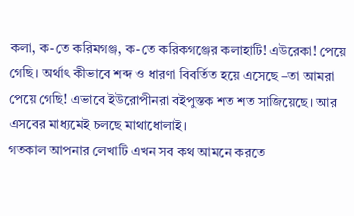কলা, ক-তে করিমগঞ্জ, ক-তে করিকগঞ্জের কলাহাটি! এউরেকা! পেয়ে গেছি। অর্থাৎ কীভাবে শব্দ ও ধারণা বিবর্তিত হয়ে এসেছে –তা আমরা পেয়ে গেছি! এভাবে ইউরোপীনরা বইপুস্তক শত শত সাজিয়েছে। আর এসবের মাধ্যমেই চলছে মাথাধোলাই।
গতকাল আপনার লেখাটি এখন সব কথ আমনে করতে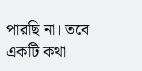পারছি না। তবে একটি কথা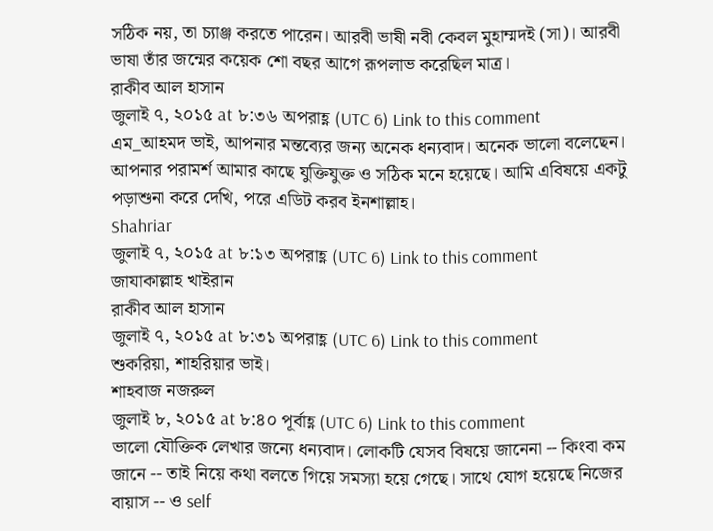সঠিক নয়, তা চ্যাঞ্জ করতে পারেন। আরবী ভাষী নবী কেবল মুহাম্মদই (সা)। আরবী ভাষা তাঁর জন্মের কয়েক শো বছর আগে রূপলাভ করেছিল মাত্র।
রাকীব আল হাসান
জুলাই ৭, ২০১৫ at ৮:৩৬ অপরাহ্ণ (UTC 6) Link to this comment
এম_আহমদ ভাই, আপনার মন্তব্যের জন্য অনেক ধন্যবাদ। অনেক ভালো বলেছেন। আপনার পরামর্শ আমার কাছে যুক্তিযুক্ত ও সঠিক মনে হয়েছে। আমি এবিষয়ে একটু পড়াশুনা করে দেখি, পরে এডিট করব ইনশাল্লাহ।
Shahriar
জুলাই ৭, ২০১৫ at ৮:১৩ অপরাহ্ণ (UTC 6) Link to this comment
জাযাকাল্লাহ খাইরান
রাকীব আল হাসান
জুলাই ৭, ২০১৫ at ৮:৩১ অপরাহ্ণ (UTC 6) Link to this comment
শুকরিয়া, শাহরিয়ার ভাই।
শাহবাজ নজরুল
জুলাই ৮, ২০১৫ at ৮:৪০ পূর্বাহ্ণ (UTC 6) Link to this comment
ভালো যৌক্তিক লেখার জন্যে ধন্যবাদ। লোকটি যেসব বিষয়ে জানেনা -- কিংবা কম জানে -- তাই নিয়ে কথা বলতে গিয়ে সমস্যা হয়ে গেছে। সাথে যোগ হয়েছে নিজের বায়াস -- ও self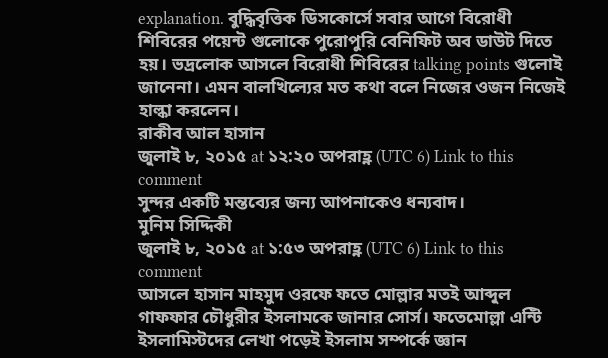explanation. বুদ্ধিবৃত্তিক ডিসকোর্সে সবার আগে বিরোধী শিবিরের পয়েন্ট গুলোকে পুরোপুরি বেনিফিট অব ডাউট দিতে হয়। ভদ্রলোক আসলে বিরোধী শিবিরের talking points গুলোই জানেনা। এমন বালখিল্যের মত কথা বলে নিজের ওজন নিজেই হাল্কা করলেন।
রাকীব আল হাসান
জুলাই ৮, ২০১৫ at ১২:২০ অপরাহ্ণ (UTC 6) Link to this comment
সুন্দর একটি মন্তব্যের জন্য আপনাকেও ধন্যবাদ।
মুনিম সিদ্দিকী
জুলাই ৮, ২০১৫ at ১:৫৩ অপরাহ্ণ (UTC 6) Link to this comment
আসলে হাসান মাহমুদ ওরফে ফতে মোল্লার মতই আব্দুল গাফফার চৌধুরীর ইসলামকে জানার সোর্স। ফতেমোল্লা এন্টি ইসলামিস্টদের লেখা পড়েই ইসলাম সম্পর্কে জ্ঞান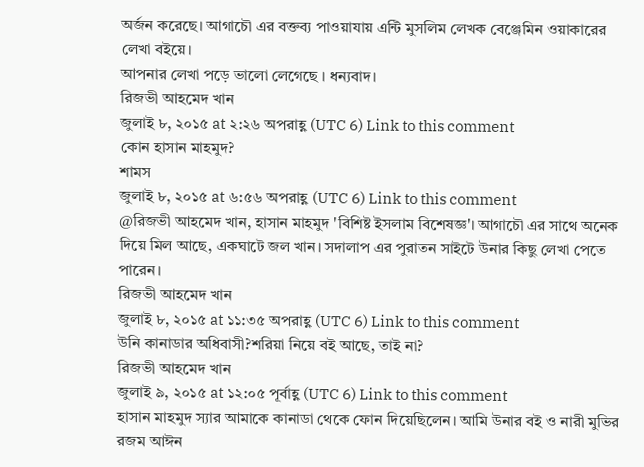অর্জন করেছে। আগাচৌ এর বক্তব্য পাওয়াযায় এন্টি মুসলিম লেখক বেঞ্জেমিন ওয়াকারের লেখা বইয়ে।
আপনার লেখা পড়ে ভালো লেগেছে । ধন্যবাদ।
রিজভী আহমেদ খান
জুলাই ৮, ২০১৫ at ২:২৬ অপরাহ্ণ (UTC 6) Link to this comment
কোন হাসান মাহমুদ?
শামস
জুলাই ৮, ২০১৫ at ৬:৫৬ অপরাহ্ণ (UTC 6) Link to this comment
@রিজভী আহমেদ খান, হাসান মাহমুদ 'বিশিষ্ট ইসলাম বিশেষজ্ঞ'। আগাচৌ এর সাথে অনেক দিয়ে মিল আছে, একঘাটে জল খান। সদালাপ এর পুরাতন সাইটে উনার কিছু লেখা পেতে পারেন।
রিজভী আহমেদ খান
জুলাই ৮, ২০১৫ at ১১:৩৫ অপরাহ্ণ (UTC 6) Link to this comment
উনি কানাডার অধিবাসী?শরিয়া নিয়ে বই আছে, তাই না?
রিজভী আহমেদ খান
জুলাই ৯, ২০১৫ at ১২:০৫ পূর্বাহ্ণ (UTC 6) Link to this comment
হাসান মাহমুদ স্যার আমাকে কানাডা থেকে ফোন দিয়েছিলেন। আমি উনার বই ও নারী মুভির রজম আঈন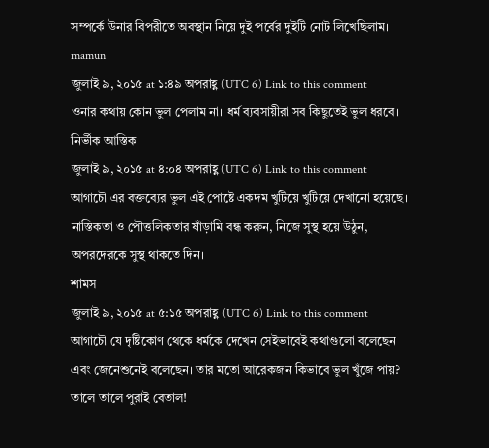সম্পর্কে উনার বিপরীতে অবস্থান নিয়ে দুই পর্বের দুইটি নোট লিখেছিলাম।
mamun
জুলাই ৯, ২০১৫ at ১:৪৯ অপরাহ্ণ (UTC 6) Link to this comment
ওনার কথায় কোন ভুল পেলাম না। ধর্ম ব্যবসায়ীরা সব কিছুতেই ভুল ধরবে।
নির্ভীক আস্তিক
জুলাই ৯, ২০১৫ at ৪:০৪ অপরাহ্ণ (UTC 6) Link to this comment
আগাচৌ এর বক্তব্যের ভুল এই পোষ্টে একদম খুটিয়ে খুটিয়ে দেখানো হয়েছে। নাস্তিকতা ও পৌত্তলিকতার ষাঁড়ামি বন্ধ করুন, নিজে সুস্থ হয়ে উঠুন, অপরদেরকে সুস্থ থাকতে দিন।
শামস
জুলাই ৯, ২০১৫ at ৫:১৫ অপরাহ্ণ (UTC 6) Link to this comment
আগাচৌ যে দৃষ্টিকোণ থেকে ধর্মকে দেখেন সেইভাবেই কথাগুলো বলেছেন এবং জেনেশুনেই বলেছেন। তার মতো আরেকজন কিভাবে ভুল খুঁজে পায়? তালে তালে পুরাই বেতাল!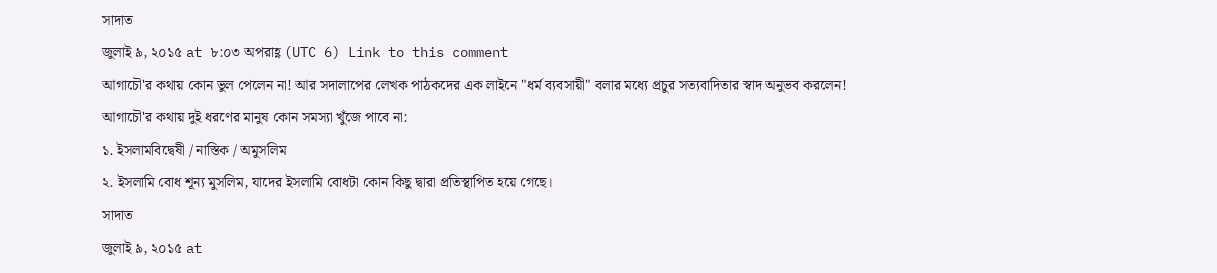সাদাত
জুলাই ৯, ২০১৫ at ৮:০৩ অপরাহ্ণ (UTC 6) Link to this comment
আগাচৌ'র কথায় কোন ভুল পেলেন না! আর সদালাপের লেখক পাঠকদের এক লাইনে "ধর্ম ব্যবসায়ী" বলার মধ্যে প্রচুর সত্যবাদিতার স্বাদ অনুভব করলেন!
আগাচৌ'র কথায় দুই ধরণের মানুষ কোন সমস্যা খুঁজে পাবে না:
১. ইসলামবিদ্বেষী / নাস্তিক / অমুসলিম
২. ইসলামি বোধ শূন্য মুসলিম, যাদের ইসলামি বোধটা কোন কিছু দ্বারা প্রতিস্থাপিত হয়ে গেছে।
সাদাত
জুলাই ৯, ২০১৫ at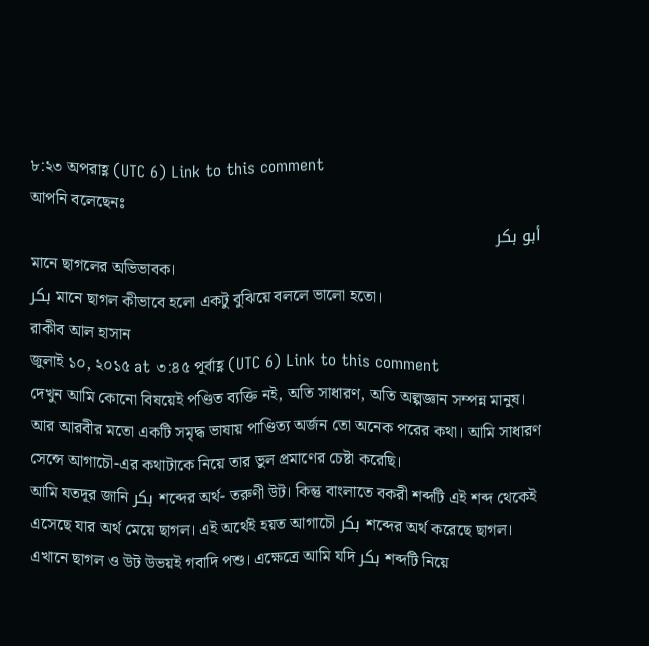৮:২৩ অপরাহ্ণ (UTC 6) Link to this comment
আপনি বলেছেনঃ
أبو بكر
মানে ছাগলের অভিভাবক।
بكر মানে ছাগল কীভাবে হলো একটু বুঝিয়ে বললে ভালো হতো।
রাকীব আল হাসান
জুলাই ১০, ২০১৫ at ৩:৪৫ পূর্বাহ্ণ (UTC 6) Link to this comment
দেখুন আমি কোনো বিষয়েই পণ্ডিত ব্যক্তি নই, অতি সাধারণ, অতি অল্পজ্ঞান সম্পন্ন মানুষ। আর আরবীর মতো একটি সমৃদ্ধ ভাষায় পাণ্ডিত্য অর্জন তো অনেক পরের কথা। আমি সাধারণ সেন্সে আগাচৌ-এর কথাটাকে নিয়ে তার ভুল প্রমাণের চেষ্টা করেছি।
আমি যতদূর জানি بكر শব্দের অর্থ- তরুণী উট। কিন্তু বাংলাতে বকরী শব্দটি এই শব্দ থেকেই এসেছে যার অর্থ মেয়ে ছাগল। এই অর্থেই হয়ত আগাচৌ بكر শব্দের অর্থ করেছে ছাগল। এখানে ছাগল ও উট উভয়ই গবাদি পশু। এক্ষেত্রে আমি যদি بكر শব্দটি নিয়ে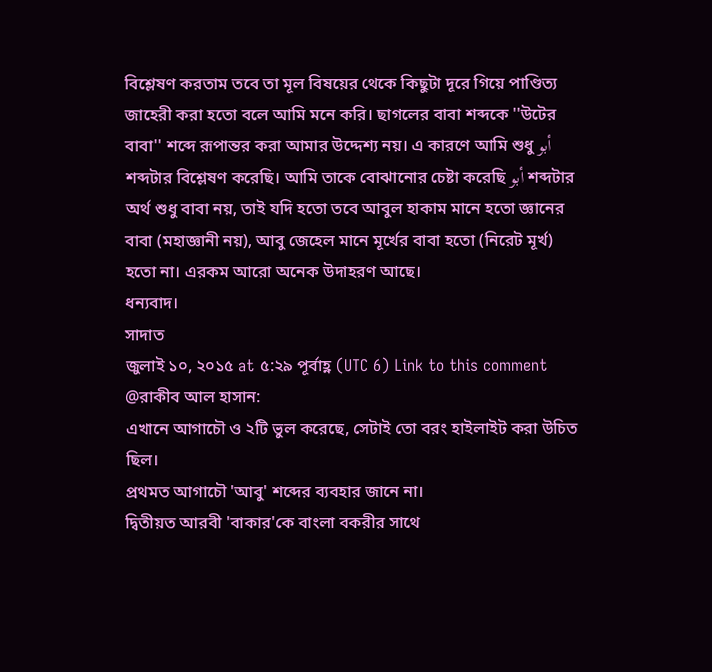বিশ্লেষণ করতাম তবে তা মূল বিষয়ের থেকে কিছুটা দূরে গিয়ে পাণ্ডিত্য জাহেরী করা হতো বলে আমি মনে করি। ছাগলের বাবা শব্দকে ''উটের বাবা'' শব্দে রূপান্তর করা আমার উদ্দেশ্য নয়। এ কারণে আমি শুধু أبو শব্দটার বিশ্লেষণ করেছি। আমি তাকে বোঝানোর চেষ্টা করেছি أبو শব্দটার অর্থ শুধু বাবা নয়, তাই যদি হতো তবে আবুল হাকাম মানে হতো জ্ঞানের বাবা (মহাজ্ঞানী নয়), আবু জেহেল মানে মূর্খের বাবা হতো (নিরেট মূর্খ) হতো না। এরকম আরো অনেক উদাহরণ আছে।
ধন্যবাদ।
সাদাত
জুলাই ১০, ২০১৫ at ৫:২৯ পূর্বাহ্ণ (UTC 6) Link to this comment
@রাকীব আল হাসান:
এখানে আগাচৌ ও ২টি ভুল করেছে, সেটাই তো বরং হাইলাইট করা উচিত ছিল।
প্রথমত আগাচৌ 'আবু' শব্দের ব্যবহার জানে না।
দ্বিতীয়ত আরবী 'বাকার'কে বাংলা বকরীর সাথে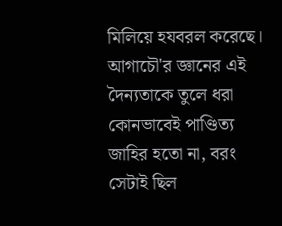মিলিয়ে হযবরল করেছে।
আগাচৌ'র জ্ঞানের এই দৈন্যতাকে তুলে ধরা কোনভাবেই পাণ্ডিত্য জাহির হতো না, বরং সেটাই ছিল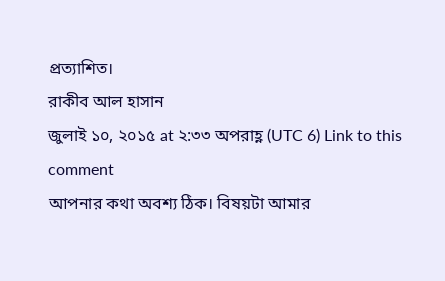প্রত্যাশিত।
রাকীব আল হাসান
জুলাই ১০, ২০১৫ at ২:৩৩ অপরাহ্ণ (UTC 6) Link to this comment
আপনার কথা অবশ্য ঠিক। বিষয়টা আমার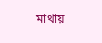মাথায়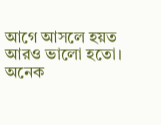আগে আসলে হয়ত আরও ভালো হতো।
অনেক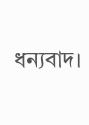ধন্যবাদ।